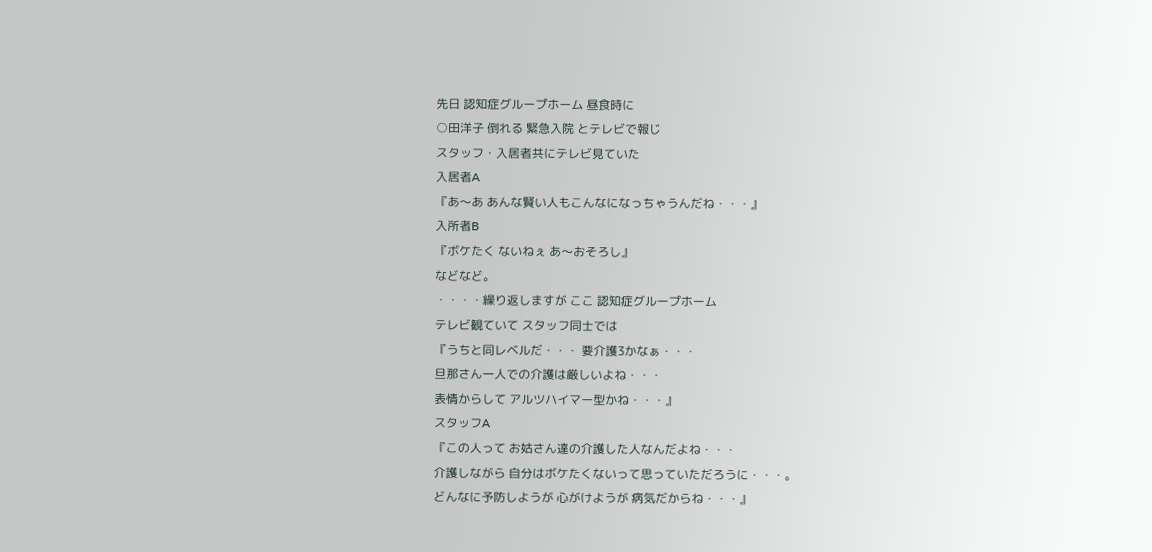先日 認知症グループホーム 昼食時に
○田洋子 倒れる 緊急入院 とテレビで報じ
スタッフ・入居者共にテレビ見ていた
入居者A
『あ〜あ あんな賢い人もこんなになっちゃうんだね・・・』
入所者B
『ボケたく ないねぇ あ〜おそろし』
などなど。
・・・・繰り返しますが ここ 認知症グループホーム
テレビ観ていて スタッフ同士では
『うちと同レベルだ・・・ 要介護3かなぁ・・・
旦那さん一人での介護は厳しいよね・・・
表情からして アルツハイマー型かね・・・』
スタッフA
『この人って お姑さん達の介護した人なんだよね・・・
介護しながら 自分はボケたくないって思っていただろうに・・・。
どんなに予防しようが 心がけようが 病気だからね・・・』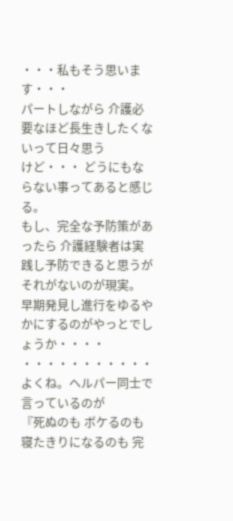・・・私もそう思います・・・
パートしながら 介護必要なほど長生きしたくないって日々思う
けど・・・ どうにもならない事ってあると感じる。
もし、完全な予防策があったら 介護経験者は実践し予防できると思うが
それがないのが現実。
早期発見し進行をゆるやかにするのがやっとでしょうか・・・・
・・・・・・・・・・・
よくね。ヘルパー同士で言っているのが
『死ぬのも ボケるのも 寝たきりになるのも 完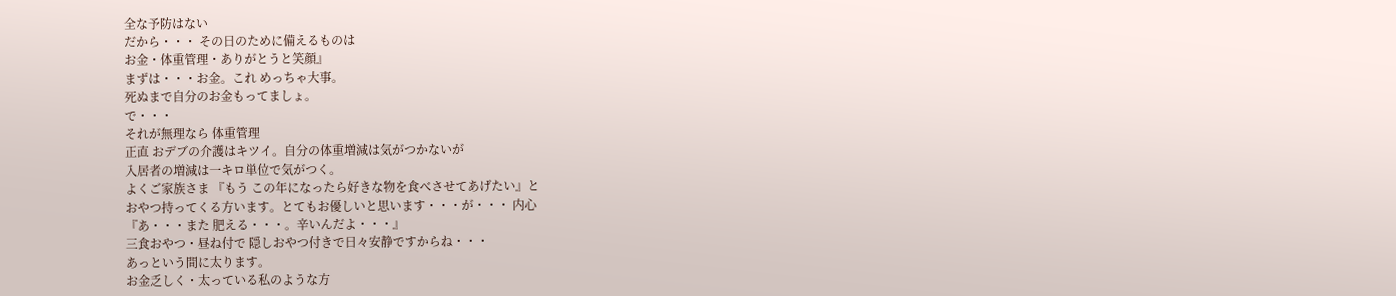全な予防はない
だから・・・ その日のために備えるものは
お金・体重管理・ありがとうと笑顔』
まずは・・・お金。これ めっちゃ大事。
死ぬまで自分のお金もってましょ。
で・・・
それが無理なら 体重管理
正直 おデブの介護はキツイ。自分の体重増減は気がつかないが
入居者の増減は一キロ単位で気がつく。
よくご家族さま 『もう この年になったら好きな物を食べさせてあげたい』と
おやつ持ってくる方います。とてもお優しいと思います・・・が・・・ 内心
『あ・・・また 肥える・・・。辛いんだよ・・・』
三食おやつ・昼ね付で 隠しおやつ付きで日々安静ですからね・・・
あっという間に太ります。
お金乏しく・太っている私のような方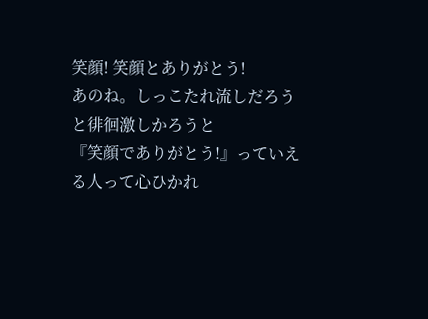笑顔! 笑顔とありがとう!
あのね。しっこたれ流しだろうと徘徊激しかろうと
『笑顔でありがとう!』っていえる人って心ひかれ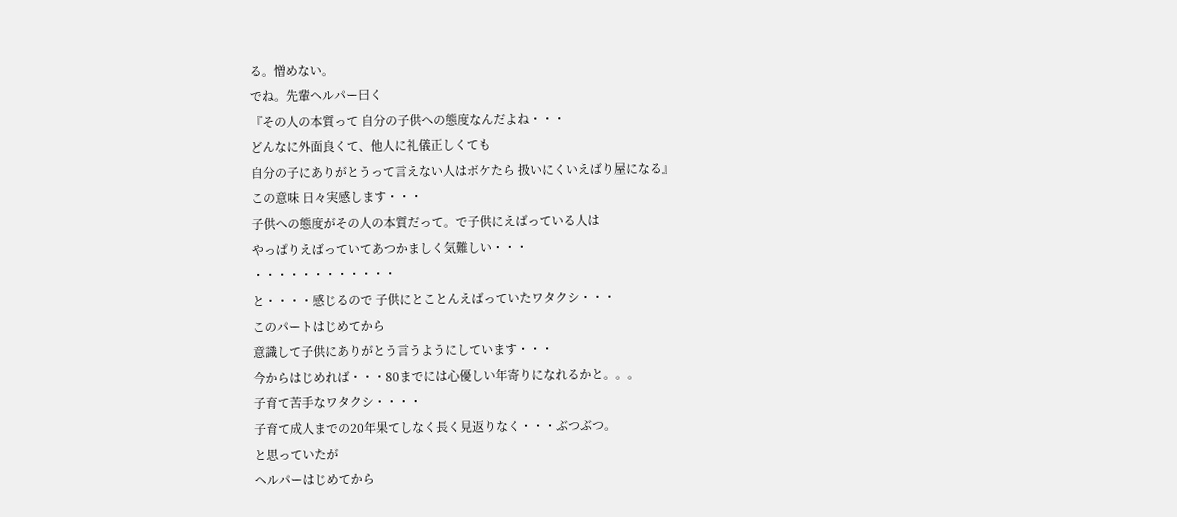る。憎めない。
でね。先輩ヘルパー曰く
『その人の本質って 自分の子供への態度なんだよね・・・
どんなに外面良くて、他人に礼儀正しくても
自分の子にありがとうって言えない人はボケたら 扱いにくいえばり屋になる』
この意味 日々実感します・・・
子供への態度がその人の本質だって。で子供にえばっている人は
やっぱりえばっていてあつかましく気難しい・・・
・・・・・・・・・・・・
と・・・・感じるので 子供にとことんえばっていたワタクシ・・・
このパートはじめてから
意識して子供にありがとう言うようにしています・・・
今からはじめれば・・・80までには心優しい年寄りになれるかと。。。
子育て苦手なワタクシ・・・・
子育て成人までの20年果てしなく長く見返りなく・・・ぶつぶつ。
と思っていたが
ヘルパーはじめてから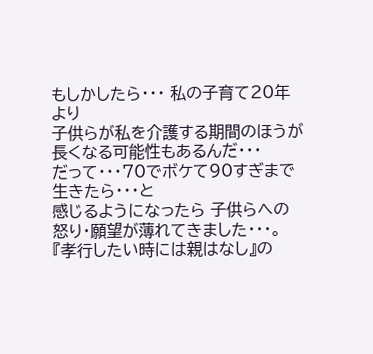もしかしたら・・・ 私の子育て20年より
子供らが私を介護する期間のほうが長くなる可能性もあるんだ・・・
だって・・・70でボケて90すぎまで生きたら・・・と
感じるようになったら 子供らへの怒り・願望が薄れてきました・・・。
『孝行したい時には親はなし』の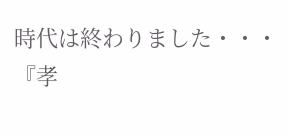時代は終わりました・・・
『孝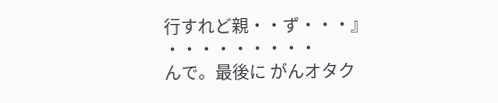行すれど親・・ず・・・』
・・・・・・・・・
んで。最後に がんオタク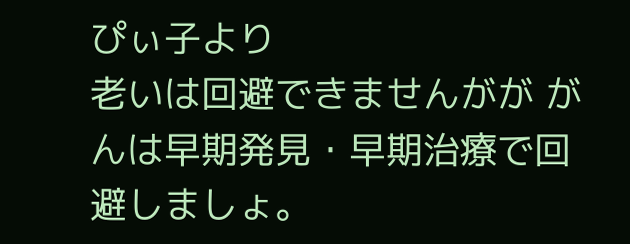ぴぃ子より
老いは回避できませんがが がんは早期発見・早期治療で回避しましょ。